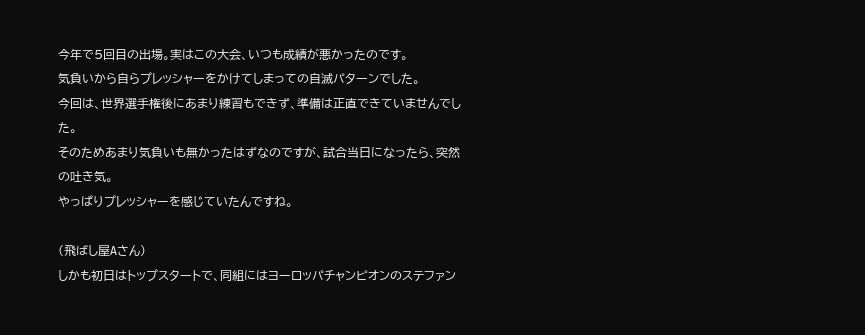今年で5回目の出場。実はこの大会、いつも成績が悪かったのです。
気負いから自らプレッシャーをかけてしまっての自滅パターンでした。
今回は、世界選手権後にあまり練習もできず、準備は正直できていませんでした。
そのためあまり気負いも無かったはずなのですが、試合当日になったら、突然の吐き気。
やっぱりプレッシャーを感じていたんですね。

(飛ばし屋Aさん)
しかも初日はトップスタートで、同組にはヨーロッパチャンピオンのステファン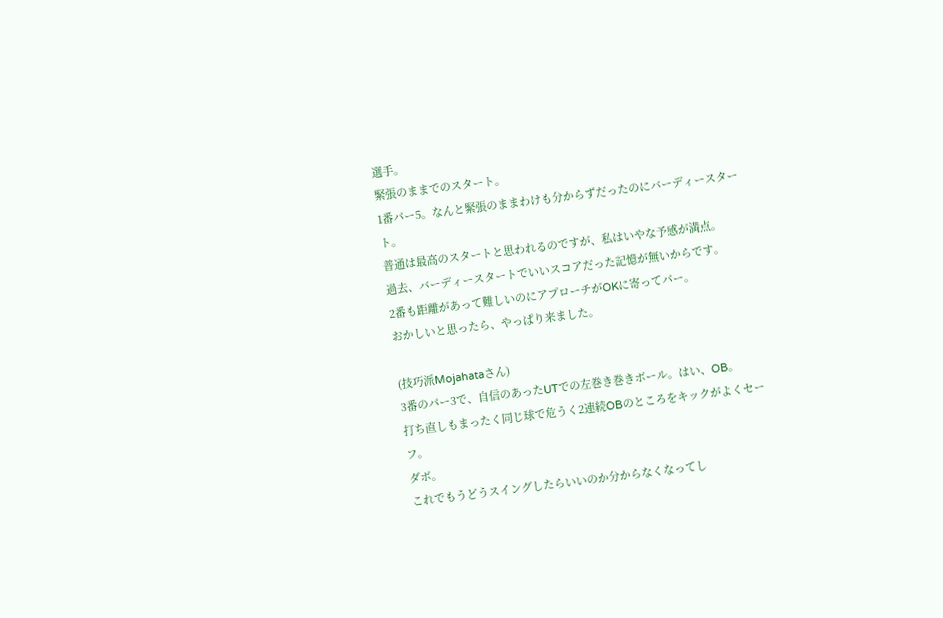選手。
緊張のままでのスタート。
1番パー5。なんと緊張のままわけも分からずだったのにバーディースタート。
普通は最高のスタートと思われるのですが、私はいやな予感が満点。
過去、バーディースタートでいいスコアだった記憶が無いからです。
2番も距離があって難しいのにアプローチがOKに寄ってパー。
おかしいと思ったら、やっぱり来ました。

(技巧派Mojahataさん)
3番のパー3で、自信のあったUTでの左巻き巻きボール。はい、OB。
打ち直しもまったく同じ球で危うく2連続OBのところをキックがよくセーフ。
ダボ。
これでもうどうスイングしたらいいのか分からなくなってし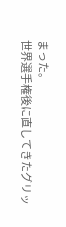まった。
世界選手権後に直してきたグリッ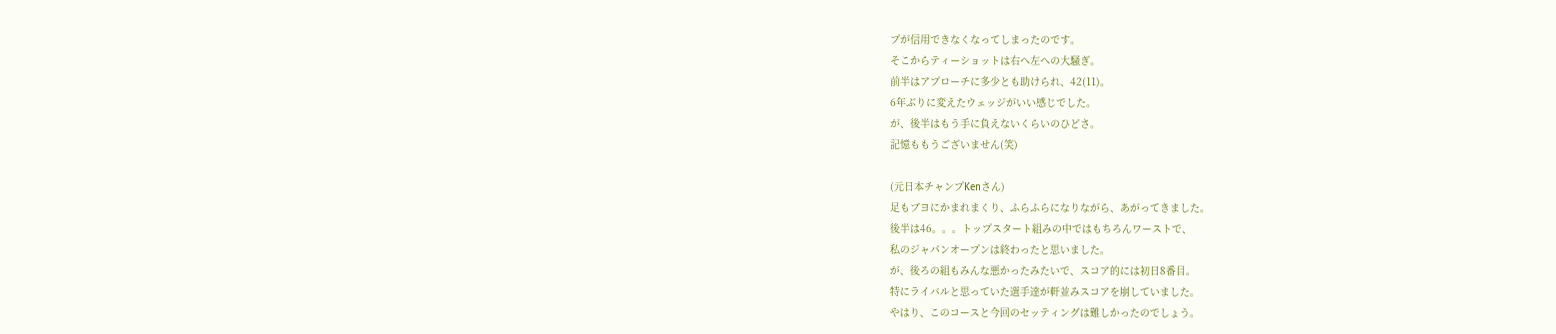プが信用できなくなってしまったのです。
そこからティーショットは右へ左への大騒ぎ。
前半はアプローチに多少とも助けられ、42(11)。
6年ぶりに変えたウェッジがいい感じでした。
が、後半はもう手に負えないくらいのひどさ。
記憶ももうございません(笑)

(元日本チャンプKenさん)
足もブヨにかまれまくり、ふらふらになりながら、あがってきました。
後半は46。。。トップスタート組みの中ではもちろんワーストで、
私のジャパンオープンは終わったと思いました。
が、後ろの組もみんな悪かったみたいで、スコア的には初日8番目。
特にライバルと思っていた選手達が軒並みスコアを崩していました。
やはり、このコースと今回のセッティングは難しかったのでしょう。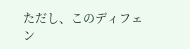ただし、このディフェン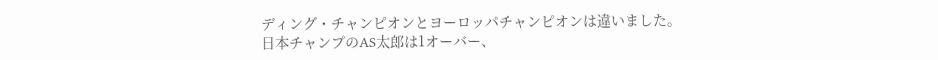ディング・チャンピオンとヨーロッパチャンピオンは違いました。
日本チャンプのAS太郎は1オーバー、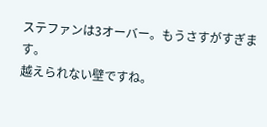ステファンは3オーバー。もうさすがすぎます。
越えられない壁ですね。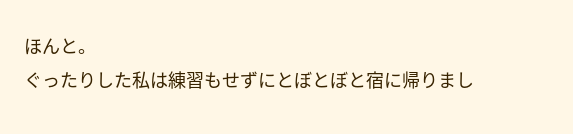ほんと。
ぐったりした私は練習もせずにとぼとぼと宿に帰りまし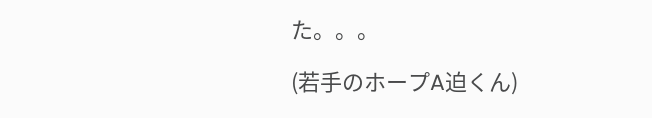た。。。

(若手のホープA迫くん)